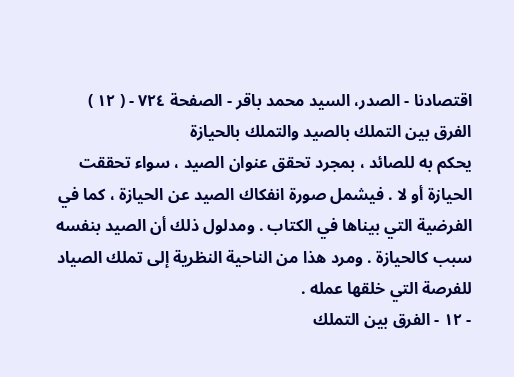اقتصادنا - الصدر، السيد محمد باقر - الصفحة ٧٢٤ - ( ١٢ ) الفرق بين التملك بالصيد والتملك بالحيازة
يحكم به للصائد ، بمجرد تحقق عنوان الصيد ، سواء تحققت الحيازة أو لا . فيشمل صورة انفكاك الصيد عن الحيازة ، كما في الفرضية التي بيناها في الكتاب . ومدلول ذلك أن الصيد بنفسه سبب كالحيازة . ومرد هذا من الناحية النظرية إلى تملك الصياد للفرصة التي خلقها عمله .
- ١٢ - الفرق بين التملك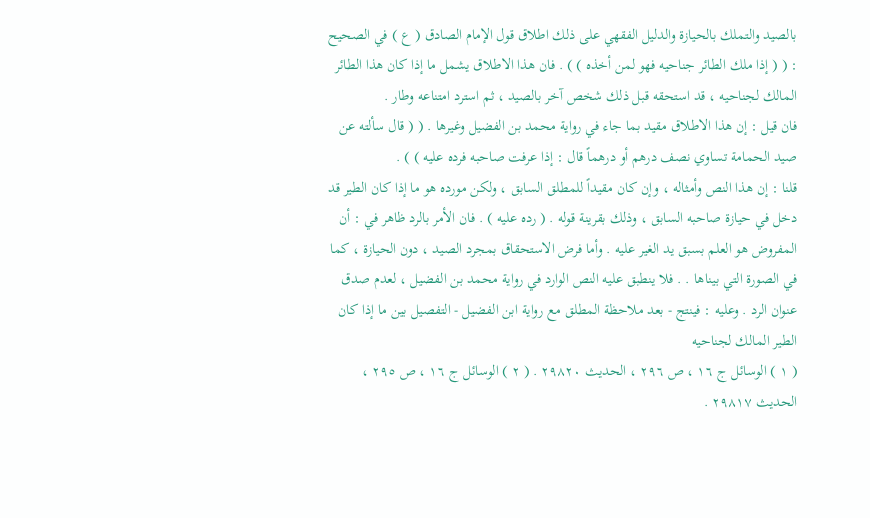بالصيد والتملك بالحيازة والدليل الفقهي على ذلك اطلاق قول الإمام الصادق ( ع ) في الصحيح : ( ( إذا ملك الطائر جناحيه فهو لمن أخذه ) ) . فان هذا الاطلاق يشمل ما إذا كان هذا الطائر المالك لجناحيه ، قد استحقه قبل ذلك شخص آخر بالصيد ، ثم استرد امتناعه وطار .
فان قيل : إن هذا الاطلاق مقيد بما جاء في رواية محمد بن الفضيل وغيرها . ( ( قال سألته عن صيد الحمامة تساوي نصف درهم أو درهماً قال : إذا عرفت صاحبه فرده عليه ) ) .
قلنا : إن هذا النص وأمثاله ، وإن كان مقيداً للمطلق السابق ، ولكن مورده هو ما إذا كان الطير قد دخل في حيازة صاحبه السابق ، وذلك بقرينة قوله . ( رده عليه ) . فان الأمر بالرد ظاهر في : أن المفروض هو العلم بسبق يد الغير عليه . وأما فرض الاستحقاق بمجرد الصيد ، دون الحيازة ، كما في الصورة التي بيناها . . فلا ينطبق عليه النص الوارد في رواية محمد بن الفضيل ، لعدم صدق عنوان الرد . وعليه : فينتج - بعد ملاحظة المطلق مع رواية ابن الفضيل - التفصيل بين ما إذا كان الطير المالك لجناحيه
( ١ ) الوسائل ج ١٦ ، ص ٢٩٦ ، الحديث ٢٩٨٢٠ . ( ٢ ) الوسائل ج ١٦ ، ص ٢٩٥ ، الحديث ٢٩٨١٧ .